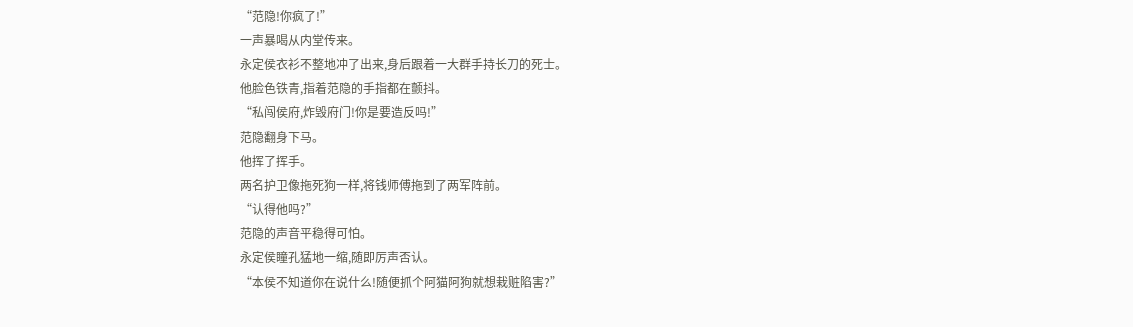“范隐!你疯了!”
一声暴喝从内堂传来。
永定侯衣衫不整地冲了出来,身后跟着一大群手持长刀的死士。
他脸色铁青,指着范隐的手指都在颤抖。
“私闯侯府,炸毁府门!你是要造反吗!”
范隐翻身下马。
他挥了挥手。
两名护卫像拖死狗一样,将钱师傅拖到了两军阵前。
“认得他吗?”
范隐的声音平稳得可怕。
永定侯瞳孔猛地一缩,随即厉声否认。
“本侯不知道你在说什么!随便抓个阿猫阿狗就想栽赃陷害?”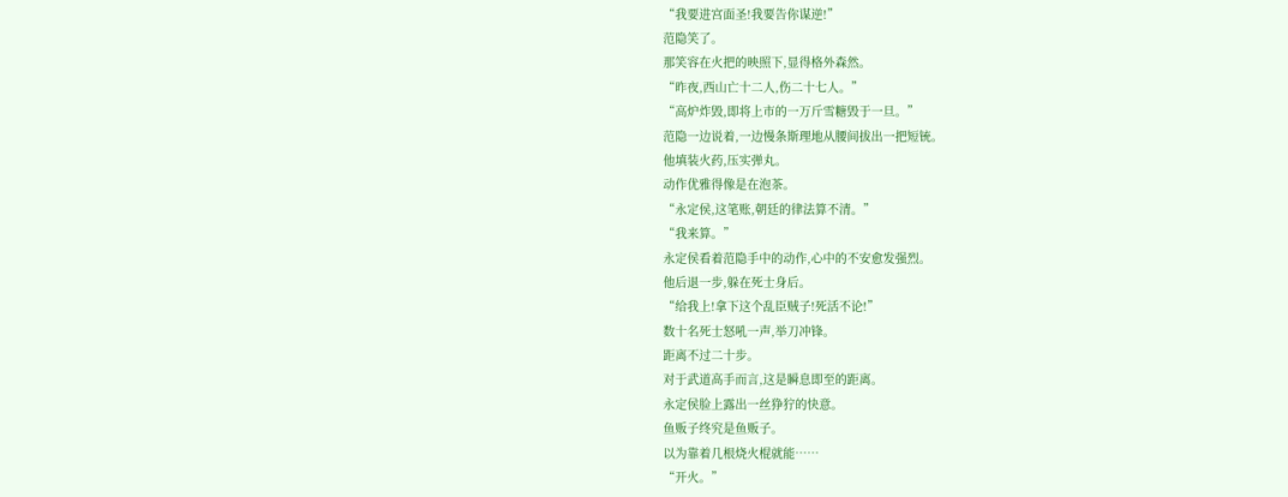“我要进宫面圣!我要告你谋逆!”
范隐笑了。
那笑容在火把的映照下,显得格外森然。
“昨夜,西山亡十二人,伤二十七人。”
“高炉炸毁,即将上市的一万斤雪糖毁于一旦。”
范隐一边说着,一边慢条斯理地从腰间拔出一把短铳。
他填装火药,压实弹丸。
动作优雅得像是在泡茶。
“永定侯,这笔账,朝廷的律法算不清。”
“我来算。”
永定侯看着范隐手中的动作,心中的不安愈发强烈。
他后退一步,躲在死士身后。
“给我上!拿下这个乱臣贼子!死活不论!”
数十名死士怒吼一声,举刀冲锋。
距离不过二十步。
对于武道高手而言,这是瞬息即至的距离。
永定侯脸上露出一丝狰狞的快意。
鱼贩子终究是鱼贩子。
以为靠着几根烧火棍就能……
“开火。”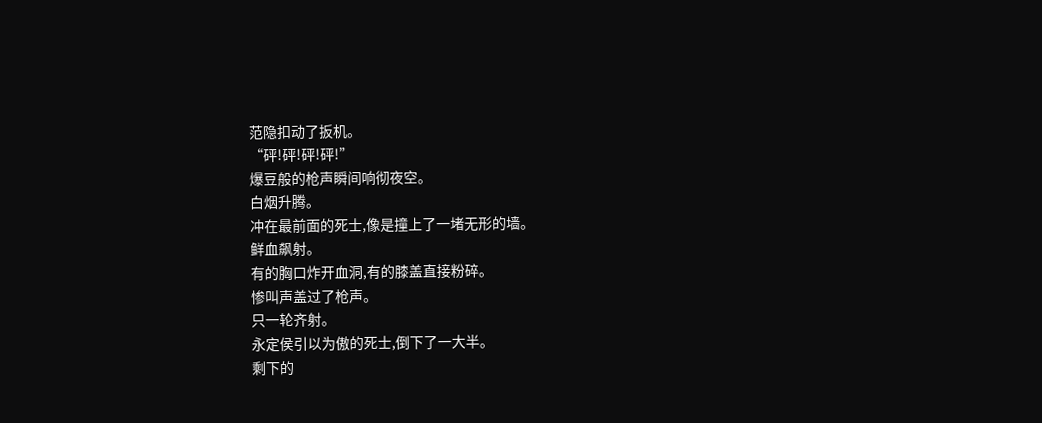范隐扣动了扳机。
“砰!砰!砰!砰!”
爆豆般的枪声瞬间响彻夜空。
白烟升腾。
冲在最前面的死士,像是撞上了一堵无形的墙。
鲜血飙射。
有的胸口炸开血洞,有的膝盖直接粉碎。
惨叫声盖过了枪声。
只一轮齐射。
永定侯引以为傲的死士,倒下了一大半。
剩下的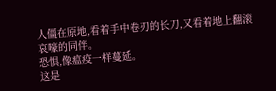人僵在原地,看着手中卷刃的长刀,又看着地上翻滚哀嚎的同伴。
恐惧,像瘟疫一样蔓延。
这是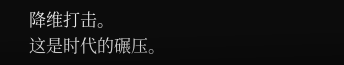降维打击。
这是时代的碾压。